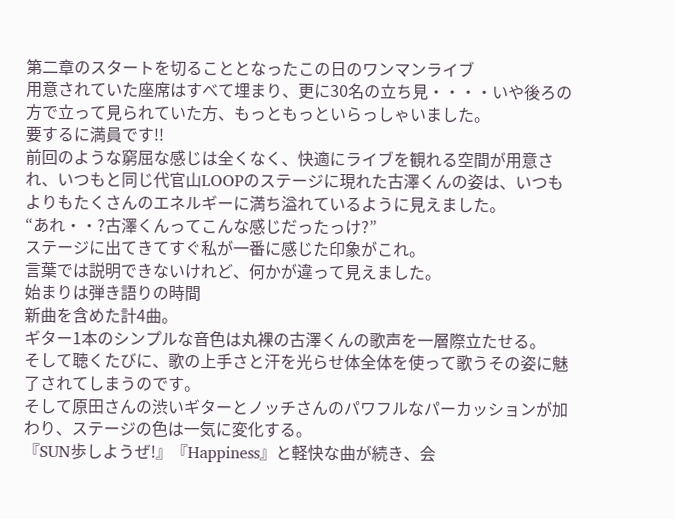第二章のスタートを切ることとなったこの日のワンマンライブ
用意されていた座席はすべて埋まり、更に30名の立ち見・・・・いや後ろの方で立って見られていた方、もっともっといらっしゃいました。
要するに満員です!!
前回のような窮屈な感じは全くなく、快適にライブを観れる空間が用意され、いつもと同じ代官山LOOPのステージに現れた古澤くんの姿は、いつもよりもたくさんのエネルギーに満ち溢れているように見えました。
“あれ・・?古澤くんってこんな感じだったっけ?”
ステージに出てきてすぐ私が一番に感じた印象がこれ。
言葉では説明できないけれど、何かが違って見えました。
始まりは弾き語りの時間
新曲を含めた計4曲。
ギター1本のシンプルな音色は丸裸の古澤くんの歌声を一層際立たせる。
そして聴くたびに、歌の上手さと汗を光らせ体全体を使って歌うその姿に魅了されてしまうのです。
そして原田さんの渋いギターとノッチさんのパワフルなパーカッションが加わり、ステージの色は一気に変化する。
『SUN歩しようぜ!』『Happiness』と軽快な曲が続き、会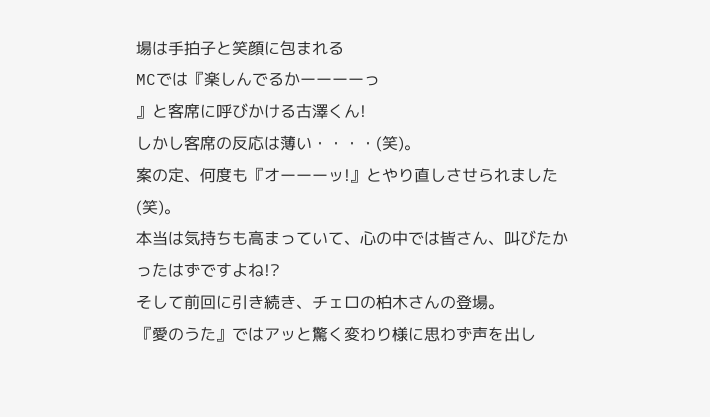場は手拍子と笑顔に包まれる
MCでは『楽しんでるかーーーーっ
』と客席に呼びかける古澤くん!
しかし客席の反応は薄い・・・・(笑)。
案の定、何度も『オーーーッ!』とやり直しさせられました(笑)。
本当は気持ちも高まっていて、心の中では皆さん、叫びたかったはずですよね!?
そして前回に引き続き、チェロの柏木さんの登場。
『愛のうた』ではアッと驚く変わり様に思わず声を出し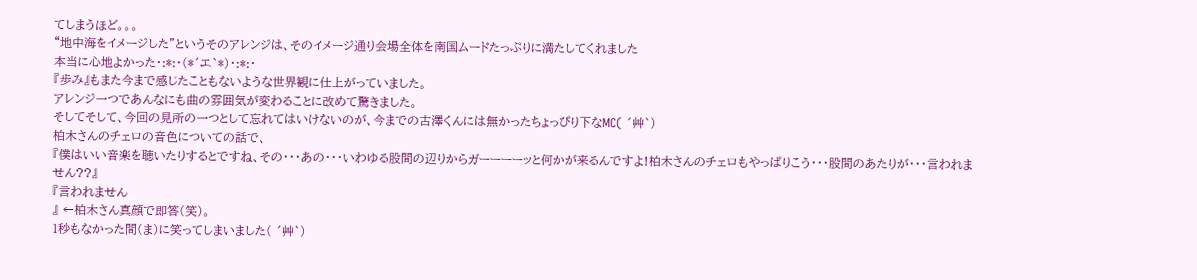てしまうほど。。。
“地中海をイメージした”というそのアレンジは、そのイメージ通り会場全体を南国ムードたっぷりに満たしてくれました
本当に心地よかった・:*:・(*´エ`*)・:*:・
『歩み』もまた今まで感じたこともないような世界観に仕上がっていました。
アレンジ一つであんなにも曲の雰囲気が変わることに改めて驚きました。
そしてそして、今回の見所の一つとして忘れてはいけないのが、今までの古澤くんには無かったちょっぴり下なMC( ´艸`)
柏木さんのチェロの音色についての話で、
『僕はいい音楽を聴いたりするとですね、その・・・あの・・・いわゆる股間の辺りからガーーーーッと何かが来るんですよ!柏木さんのチェロもやっぱりこう・・・股間のあたりが・・・言われません??』
『言われません
』 ←柏木さん真顔で即答(笑)。
1秒もなかった間(ま)に笑ってしまいました( ´艸`)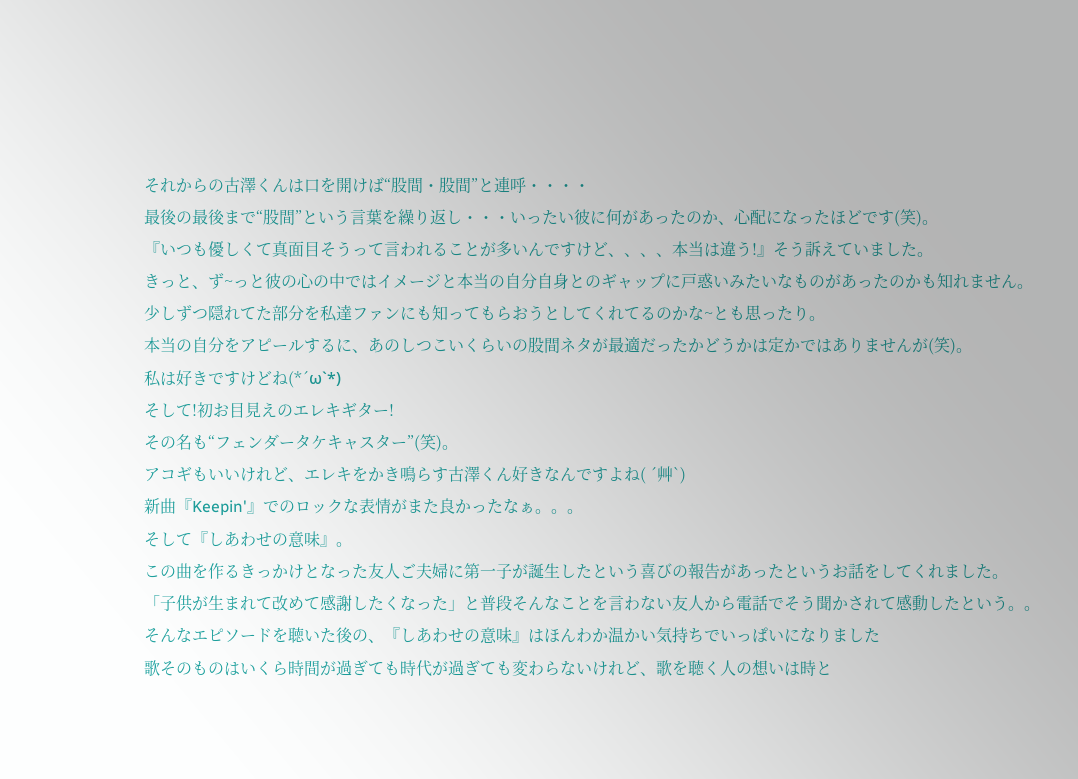それからの古澤くんは口を開けば“股間・股間”と連呼・・・・
最後の最後まで“股間”という言葉を繰り返し・・・いったい彼に何があったのか、心配になったほどです(笑)。
『いつも優しくて真面目そうって言われることが多いんですけど、、、、本当は違う!』そう訴えていました。
きっと、ず~っと彼の心の中ではイメージと本当の自分自身とのギャップに戸惑いみたいなものがあったのかも知れません。
少しずつ隠れてた部分を私達ファンにも知ってもらおうとしてくれてるのかな~とも思ったり。
本当の自分をアピールするに、あのしつこいくらいの股間ネタが最適だったかどうかは定かではありませんが(笑)。
私は好きですけどね(*´ω`*)
そして!初お目見えのエレキギター!
その名も“フェンダータケキャスター”(笑)。
アコギもいいけれど、エレキをかき鳴らす古澤くん好きなんですよね( ´艸`)
新曲『Keepin'』でのロックな表情がまた良かったなぁ。。。
そして『しあわせの意味』。
この曲を作るきっかけとなった友人ご夫婦に第一子が誕生したという喜びの報告があったというお話をしてくれました。
「子供が生まれて改めて感謝したくなった」と普段そんなことを言わない友人から電話でそう聞かされて感動したという。。
そんなエピソードを聴いた後の、『しあわせの意味』はほんわか温かい気持ちでいっぱいになりました
歌そのものはいくら時間が過ぎても時代が過ぎても変わらないけれど、歌を聴く人の想いは時と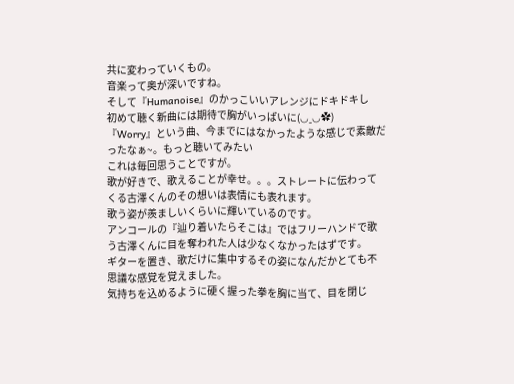共に変わっていくもの。
音楽って奥が深いですね。
そして『Humanoise』のかっこいいアレンジにドキドキし
初めて聴く新曲には期待で胸がいっぱいに(◡‿◡✿)
『Worry』という曲、今までにはなかったような感じで素敵だったなぁ~。もっと聴いてみたい
これは毎回思うことですが。
歌が好きで、歌えることが幸せ。。。ストレートに伝わってくる古澤くんのその想いは表情にも表れます。
歌う姿が羨ましいくらいに輝いているのです。
アンコールの『辿り着いたらそこは』ではフリーハンドで歌う古澤くんに目を奪われた人は少なくなかったはずです。
ギターを置き、歌だけに集中するその姿になんだかとても不思議な感覚を覚えました。
気持ちを込めるように硬く握った拳を胸に当て、目を閉じ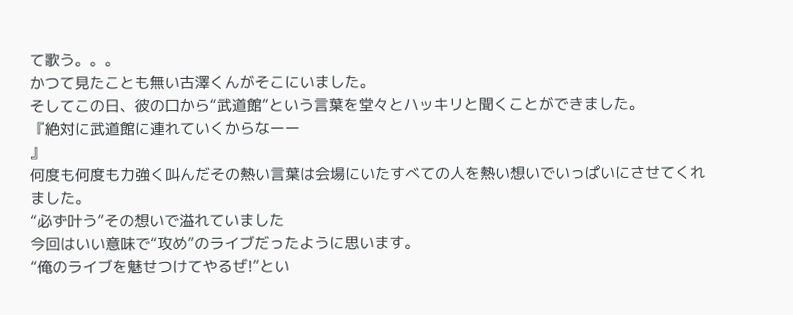て歌う。。。
かつて見たことも無い古澤くんがそこにいました。
そしてこの日、彼の口から“武道館”という言葉を堂々とハッキリと聞くことができました。
『絶対に武道館に連れていくからなーー
』
何度も何度も力強く叫んだその熱い言葉は会場にいたすべての人を熱い想いでいっぱいにさせてくれました。
“必ず叶う”その想いで溢れていました
今回はいい意味で“攻め”のライブだったように思います。
“俺のライブを魅せつけてやるぜ!”とい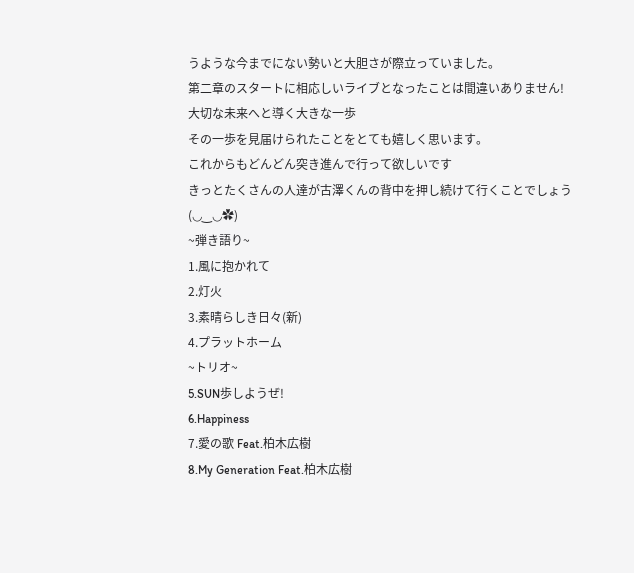うような今までにない勢いと大胆さが際立っていました。
第二章のスタートに相応しいライブとなったことは間違いありません!
大切な未来へと導く大きな一歩
その一歩を見届けられたことをとても嬉しく思います。
これからもどんどん突き進んで行って欲しいです
きっとたくさんの人達が古澤くんの背中を押し続けて行くことでしょう(◡‿◡✿)
~弾き語り~
1.風に抱かれて
2.灯火
3.素晴らしき日々(新)
4.プラットホーム
~トリオ~
5.SUN歩しようぜ!
6.Happiness
7.愛の歌 Feat.柏木広樹
8.My Generation Feat.柏木広樹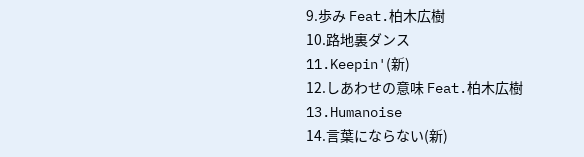9.歩み Feat.柏木広樹
10.路地裏ダンス
11.Keepin'(新)
12.しあわせの意味 Feat.柏木広樹
13.Humanoise
14.言葉にならない(新)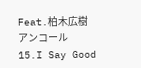Feat.柏木広樹
アンコール
15.I Say Good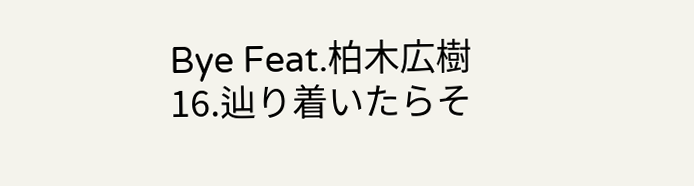Bye Feat.柏木広樹
16.辿り着いたらそ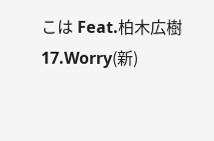こは Feat.柏木広樹
17.Worry(新)